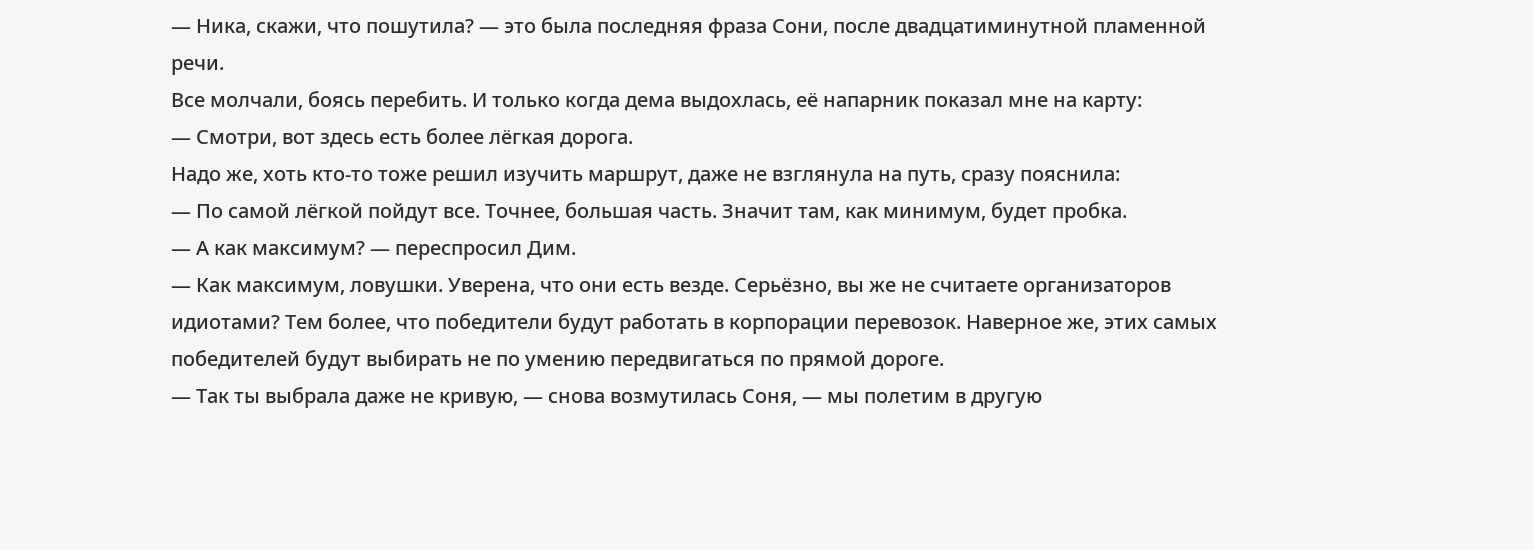— Ника, скажи, что пошутила? — это была последняя фраза Сони, после двадцатиминутной пламенной речи.
Все молчали, боясь перебить. И только когда дема выдохлась, её напарник показал мне на карту:
— Смотри, вот здесь есть более лёгкая дорога.
Надо же, хоть кто-то тоже решил изучить маршрут, даже не взглянула на путь, сразу пояснила:
— По самой лёгкой пойдут все. Точнее, большая часть. Значит там, как минимум, будет пробка.
— А как максимум? — переспросил Дим.
— Как максимум, ловушки. Уверена, что они есть везде. Серьёзно, вы же не считаете организаторов идиотами? Тем более, что победители будут работать в корпорации перевозок. Наверное же, этих самых победителей будут выбирать не по умению передвигаться по прямой дороге.
— Так ты выбрала даже не кривую, — снова возмутилась Соня, — мы полетим в другую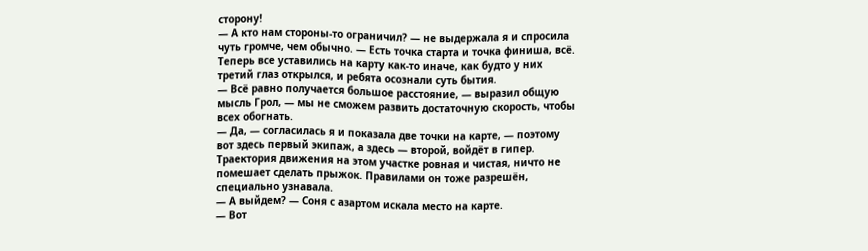сторону!
— А кто нам стороны-то ограничил? — не выдержала я и спросила чуть громче, чем обычно. — Есть точка старта и точка финиша, всё.
Теперь все уставились на карту как-то иначе, как будто у них третий глаз открылся, и ребята осознали суть бытия.
— Всё равно получается большое расстояние, — выразил общую мысль Грол, — мы не сможем развить достаточную скорость, чтобы всех обогнать.
— Да, — согласилась я и показала две точки на карте, — поэтому вот здесь первый экипаж, а здесь — второй, войдёт в гипер. Траектория движения на этом участке ровная и чистая, ничто не помешает сделать прыжок. Правилами он тоже разрешён, специально узнавала.
— А выйдем? — Соня с азартом искала место на карте.
— Вот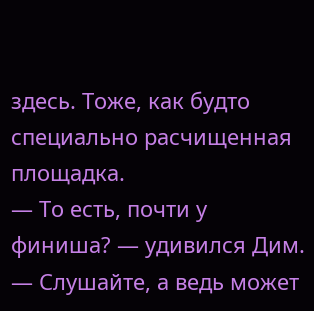здесь. Тоже, как будто специально расчищенная площадка.
— То есть, почти у финиша? — удивился Дим. — Слушайте, а ведь может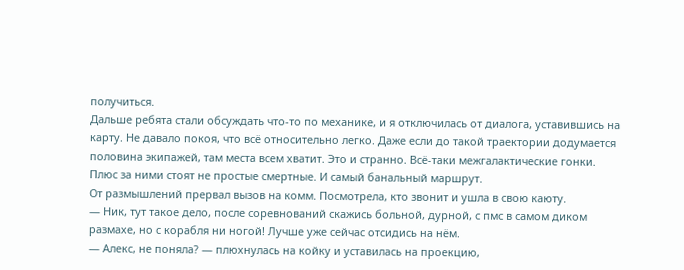получиться.
Дальше ребята стали обсуждать что-то по механике, и я отключилась от диалога, уставившись на карту. Не давало покоя, что всё относительно легко. Даже если до такой траектории додумается половина экипажей, там места всем хватит. Это и странно. Всё-таки межгалактические гонки. Плюс за ними стоят не простые смертные. И самый банальный маршрут.
От размышлений прервал вызов на комм. Посмотрела, кто звонит и ушла в свою каюту.
— Ник, тут такое дело, после соревнований скажись больной, дурной, с пмс в самом диком размахе, но с корабля ни ногой! Лучше уже сейчас отсидись на нём.
— Алекс, не поняла? — плюхнулась на койку и уставилась на проекцию,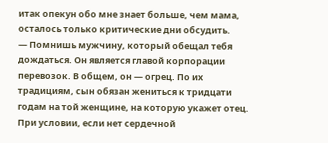итак опекун обо мне знает больше, чем мама, осталось только критические дни обсудить.
— Помнишь мужчину, который обещал тебя дождаться. Он является главой корпорации перевозок. В общем, он — огрец. По их традициям, сын обязан жениться к тридцати годам на той женщине, на которую укажет отец. При условии, если нет сердечной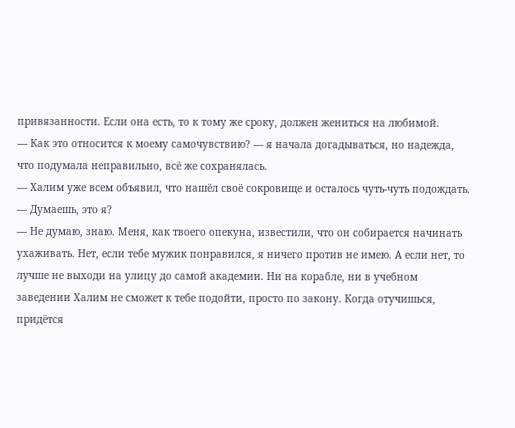привязанности. Если она есть, то к тому же сроку, должен жениться на любимой.
— Как это относится к моему самочувствию? — я начала догадываться, но надежда, что подумала неправильно, всё же сохранялась.
— Халим уже всем объявил, что нашёл своё сокровище и осталось чуть-чуть подождать.
— Думаешь, это я?
— Не думаю, знаю. Меня, как твоего опекуна, известили, что он собирается начинать ухаживать. Нет, если тебе мужик понравился, я ничего против не имею. А если нет, то лучше не выходи на улицу до самой академии. Ни на корабле, ни в учебном заведении Халим не сможет к тебе подойти, просто по закону. Когда отучишься, придётся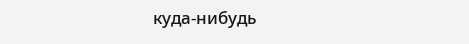куда-нибудь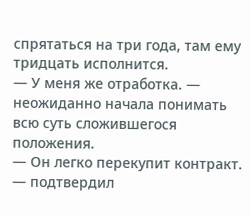спрятаться на три года, там ему тридцать исполнится.
— У меня же отработка. — неожиданно начала понимать всю суть сложившегося положения.
— Он легко перекупит контракт. — подтвердил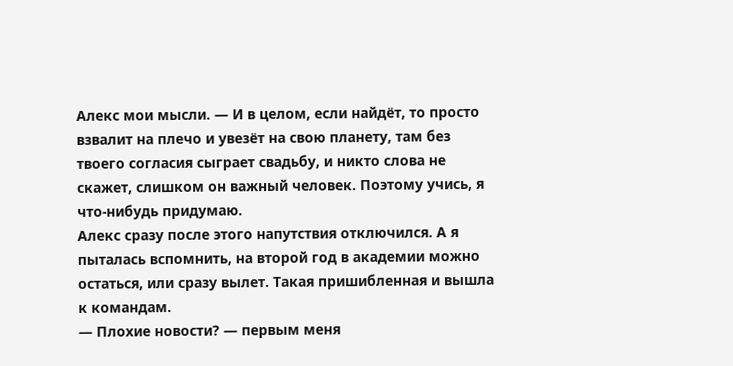Алекс мои мысли. — И в целом, если найдёт, то просто взвалит на плечо и увезёт на свою планету, там без твоего согласия сыграет свадьбу, и никто слова не скажет, слишком он важный человек. Поэтому учись, я что-нибудь придумаю.
Алекс сразу после этого напутствия отключился. А я пыталась вспомнить, на второй год в академии можно остаться, или сразу вылет. Такая пришибленная и вышла к командам.
— Плохие новости? — первым меня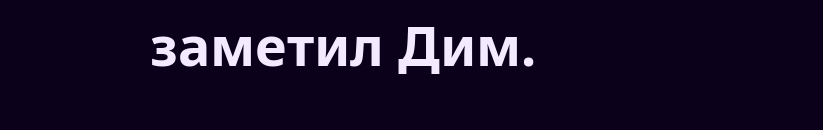заметил Дим.